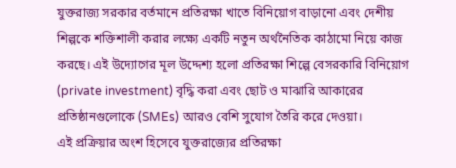যুক্তরাজ্য সরকার বর্তমানে প্রতিরক্ষা খাতে বিনিয়োগ বাড়ানো এবং দেশীয় শিল্পকে শক্তিশালী করার লক্ষ্যে একটি নতুন অর্থনৈতিক কাঠামো নিয়ে কাজ করছে। এই উদ্যোগের মূল উদ্দেশ্য হলো প্রতিরক্ষা শিল্পে বেসরকারি বিনিয়োগ (private investment) বৃদ্ধি করা এবং ছোট ও মাঝারি আকারের প্রতিষ্ঠানগুলোকে (SMEs) আরও বেশি সুযোগ তৈরি করে দেওয়া।
এই প্রক্রিয়ার অংশ হিসেবে যুক্তরাজ্যের প্রতিরক্ষা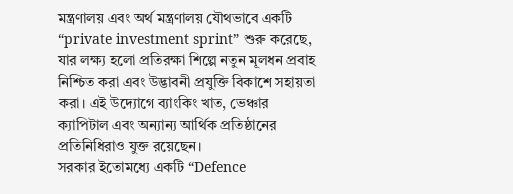মন্ত্রণালয় এবং অর্থ মন্ত্রণালয় যৌথভাবে একটি “private investment sprint” শুরু করেছে, যার লক্ষ্য হলো প্রতিরক্ষা শিল্পে নতুন মূলধন প্রবাহ নিশ্চিত করা এবং উদ্ভাবনী প্রযুক্তি বিকাশে সহায়তা করা। এই উদ্যোগে ব্যাংকিং খাত, ভেঞ্চার ক্যাপিটাল এবং অন্যান্য আর্থিক প্রতিষ্ঠানের প্রতিনিধিরাও যুক্ত রয়েছেন।
সরকার ইতোমধ্যে একটি “Defence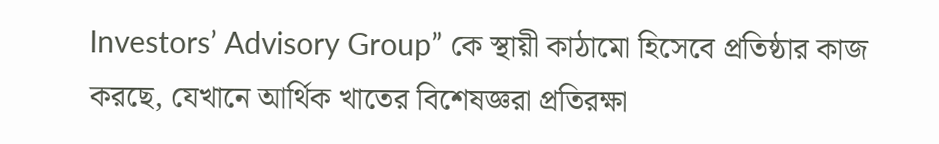Investors’ Advisory Group” কে স্থায়ী কাঠামো হিসেবে প্রতিষ্ঠার কাজ করছে, যেখানে আর্থিক খাতের বিশেষজ্ঞরা প্রতিরক্ষা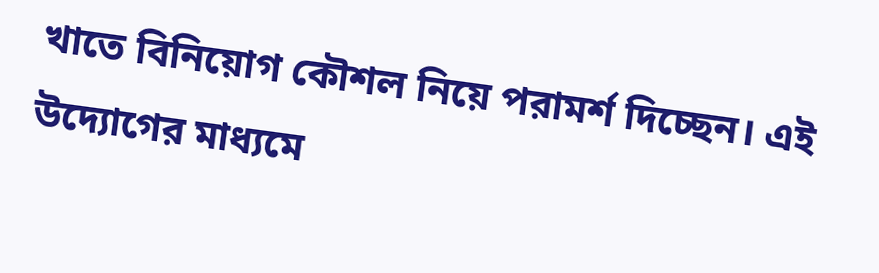খাতে বিনিয়োগ কৌশল নিয়ে পরামর্শ দিচ্ছেন। এই উদ্যোগের মাধ্যমে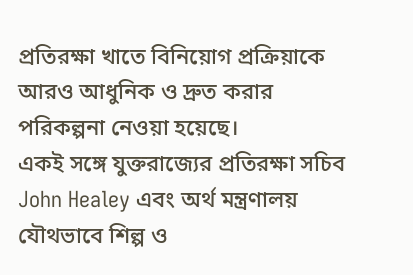প্রতিরক্ষা খাতে বিনিয়োগ প্রক্রিয়াকে আরও আধুনিক ও দ্রুত করার পরিকল্পনা নেওয়া হয়েছে।
একই সঙ্গে যুক্তরাজ্যের প্রতিরক্ষা সচিব John Healey এবং অর্থ মন্ত্রণালয় যৌথভাবে শিল্প ও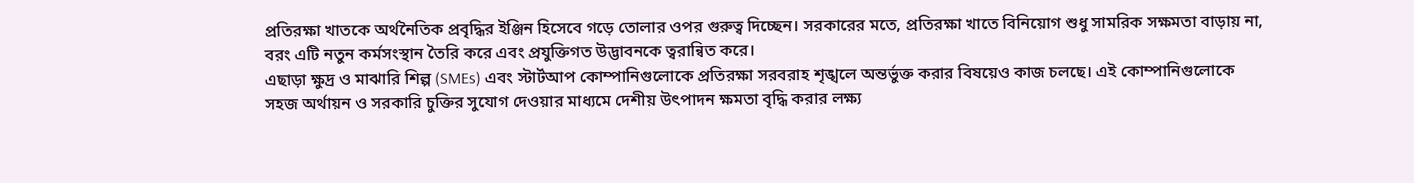প্রতিরক্ষা খাতকে অর্থনৈতিক প্রবৃদ্ধির ইঞ্জিন হিসেবে গড়ে তোলার ওপর গুরুত্ব দিচ্ছেন। সরকারের মতে, প্রতিরক্ষা খাতে বিনিয়োগ শুধু সামরিক সক্ষমতা বাড়ায় না, বরং এটি নতুন কর্মসংস্থান তৈরি করে এবং প্রযুক্তিগত উদ্ভাবনকে ত্বরান্বিত করে।
এছাড়া ক্ষুদ্র ও মাঝারি শিল্প (SMEs) এবং স্টার্টআপ কোম্পানিগুলোকে প্রতিরক্ষা সরবরাহ শৃঙ্খলে অন্তর্ভুক্ত করার বিষয়েও কাজ চলছে। এই কোম্পানিগুলোকে সহজ অর্থায়ন ও সরকারি চুক্তির সুযোগ দেওয়ার মাধ্যমে দেশীয় উৎপাদন ক্ষমতা বৃদ্ধি করার লক্ষ্য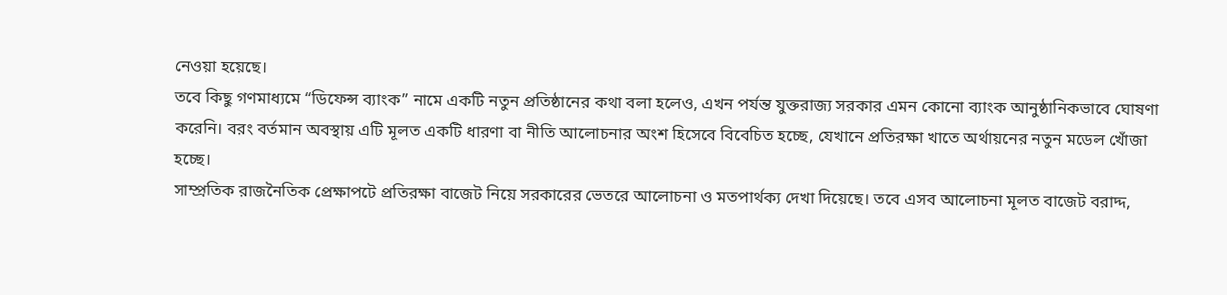নেওয়া হয়েছে।
তবে কিছু গণমাধ্যমে “ডিফেন্স ব্যাংক” নামে একটি নতুন প্রতিষ্ঠানের কথা বলা হলেও, এখন পর্যন্ত যুক্তরাজ্য সরকার এমন কোনো ব্যাংক আনুষ্ঠানিকভাবে ঘোষণা করেনি। বরং বর্তমান অবস্থায় এটি মূলত একটি ধারণা বা নীতি আলোচনার অংশ হিসেবে বিবেচিত হচ্ছে, যেখানে প্রতিরক্ষা খাতে অর্থায়নের নতুন মডেল খোঁজা হচ্ছে।
সাম্প্রতিক রাজনৈতিক প্রেক্ষাপটে প্রতিরক্ষা বাজেট নিয়ে সরকারের ভেতরে আলোচনা ও মতপার্থক্য দেখা দিয়েছে। তবে এসব আলোচনা মূলত বাজেট বরাদ্দ,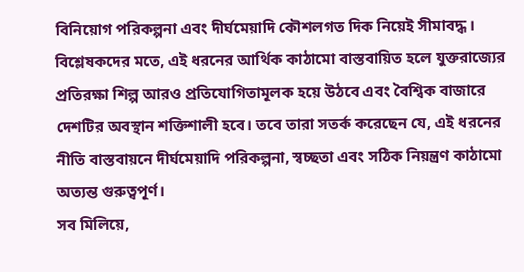বিনিয়োগ পরিকল্পনা এবং দীর্ঘমেয়াদি কৌশলগত দিক নিয়েই সীমাবদ্ধ।
বিশ্লেষকদের মতে, এই ধরনের আর্থিক কাঠামো বাস্তবায়িত হলে যুক্তরাজ্যের প্রতিরক্ষা শিল্প আরও প্রতিযোগিতামূলক হয়ে উঠবে এবং বৈশ্বিক বাজারে দেশটির অবস্থান শক্তিশালী হবে। তবে তারা সতর্ক করেছেন যে, এই ধরনের নীতি বাস্তবায়নে দীর্ঘমেয়াদি পরিকল্পনা, স্বচ্ছতা এবং সঠিক নিয়ন্ত্রণ কাঠামো অত্যন্ত গুরুত্বপূর্ণ।
সব মিলিয়ে,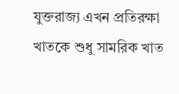যুক্তরাজ্য এখন প্রতিরক্ষা খাতকে শুধু সামরিক খাত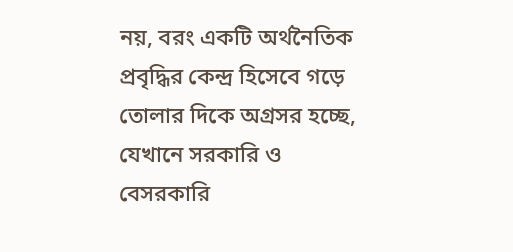নয়, বরং একটি অর্থনৈতিক প্রবৃদ্ধির কেন্দ্র হিসেবে গড়ে তোলার দিকে অগ্রসর হচ্ছে, যেখানে সরকারি ও বেসরকারি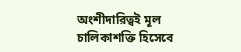অংশীদারিত্বই মূল চালিকাশক্তি হিসেবে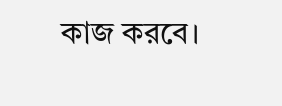কাজ করবে।